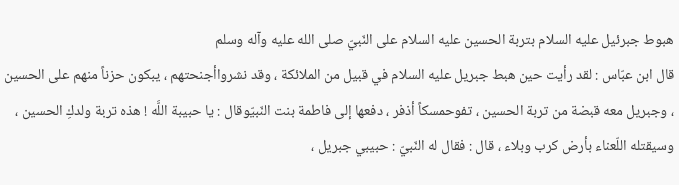هبوط جبرئيل عليه السلام بتربة الحسين عليه السلام على النّبيّ صلى الله عليه وآله وسلم
قال ابن عبّاس : لقد رأيت حين هبط جبريل عليه السلام في قبيل من الملائكة ، وقد نشرواأجنحتهم ، يبكون حزناً منهم على الحسين ، وجبريل معه قبضة من تربة الحسين ، تفوحمسكاً أذفر ، دفعها إلى فاطمة بنت النّبيّوقال : يا حبيبة اللَّه ! هذه تربة ولدكِ الحسين ، وسيقتله اللّعناء بأرض كرب وبلاء ، قال : فقال له النّبيّ : حبيبي جبريل ،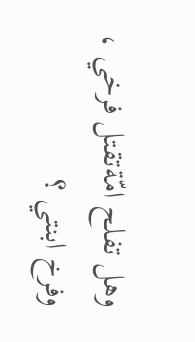وهل تفلح امّةتقتل فرخي ، وفرخ ابنتي ؟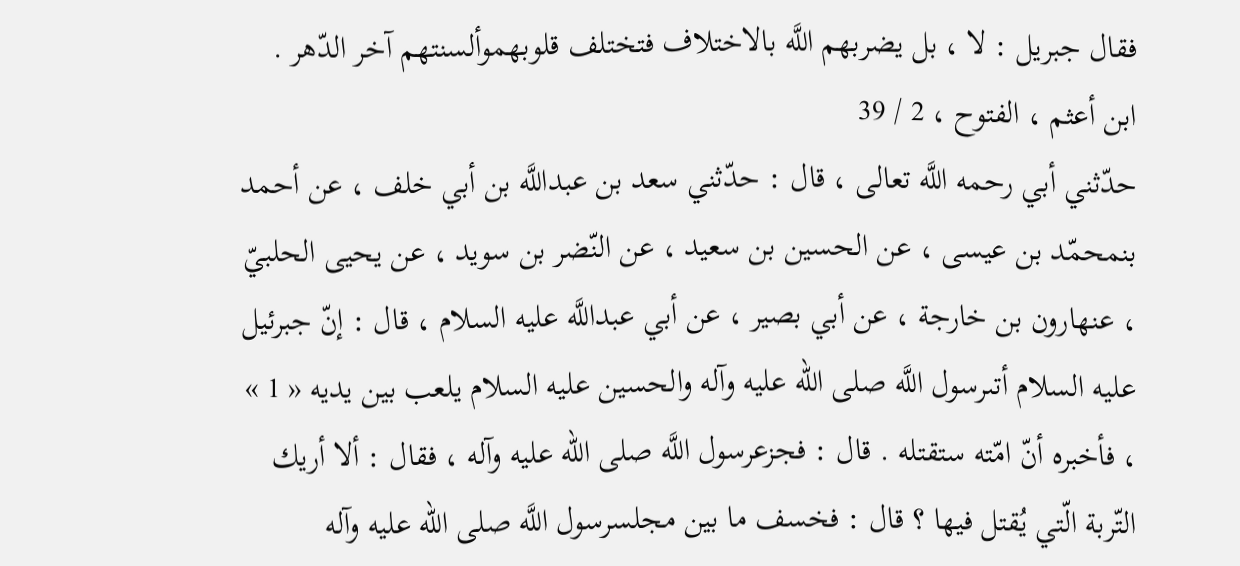فقال جبريل : لا ، بل يضربهم اللَّه بالاختلاف فتختلف قلوبهموألسنتهم آخر الدّهر .
ابن أعثم ، الفتوح ، 2 / 39
حدّثني أبي رحمه اللَّه تعالى ، قال : حدّثني سعد بن عبداللَّه بن أبي خلف ، عن أحمد بنمحمّد بن عيسى ، عن الحسين بن سعيد ، عن النّضر بن سويد ، عن يحيى الحلبيّ ، عنهارون بن خارجة ، عن أبي بصير ، عن أبي عبداللَّه عليه السلام ، قال : إنّ جبرئيل عليه السلام أتىرسول اللَّه صلى الله عليه وآله والحسين عليه السلام يلعب بين يديه « 1 » ، فأخبره أنّ امّته ستقتله . قال : فجزعرسول اللَّه صلى الله عليه وآله ، فقال : ألا أريك التّربة الّتي يُقتل فيها ؟ قال : فخسف ما بين مجلسرسول اللَّه صلى الله عليه وآله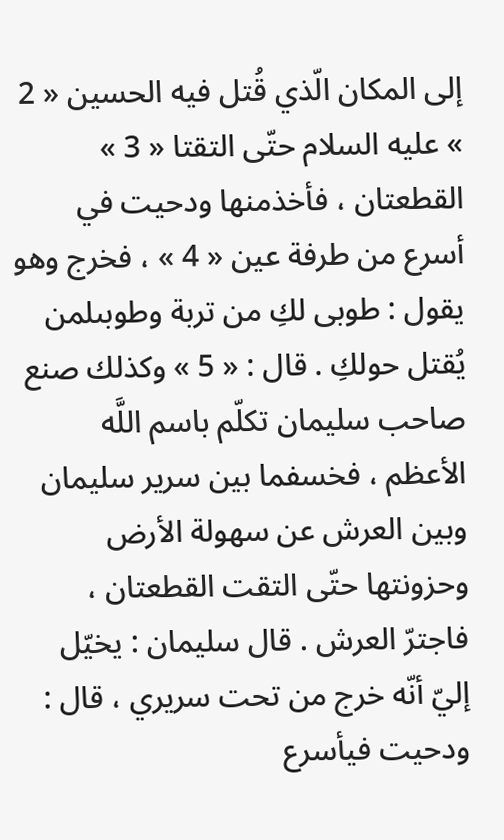إلى المكان الّذي قُتل فيه الحسين « 2 » عليه السلام حتّى التقتا « 3 » القطعتان ، فأخذمنها ودحيت في أسرع من طرفة عين « 4 » ، فخرج وهو يقول : طوبى لكِ من تربة وطوبىلمن يُقتل حولكِ . قال : « 5 » وكذلك صنع صاحب سليمان تكلّم باسم اللَّه الأعظم ، فخسفما بين سرير سليمان وبين العرش عن سهولة الأرض وحزونتها حتّى التقت القطعتان ، فاجترّ العرش . قال سليمان : يخيّل إليّ أنّه خرج من تحت سريري ، قال : ودحيت فيأسرع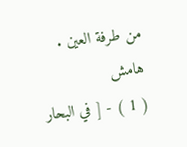من طرفة العين .
هامش
( 1 ) - [ في البحار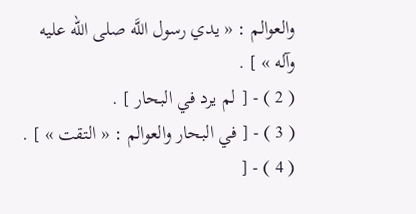والعوالم : « يدي رسول اللَّه صلى الله عليه وآله » ] .
( 2 ) - [ لم يرد في البحار ] .
( 3 ) - [ في البحار والعوالم : « التقت » ] .
( 4 ) - [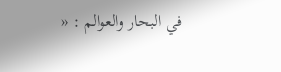في البحار والعوالم : «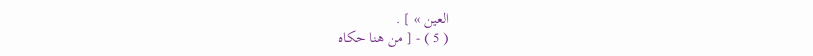العين » ] .
( 5 ) - [ من هنا حكاه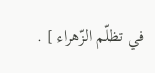في تظلّم الزّهراء ] .